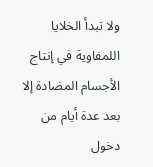ولا تبدأ الخلايا اللمفاوية في إنتاج الأجسام المضادة إلا بعد عدة أيام من دخول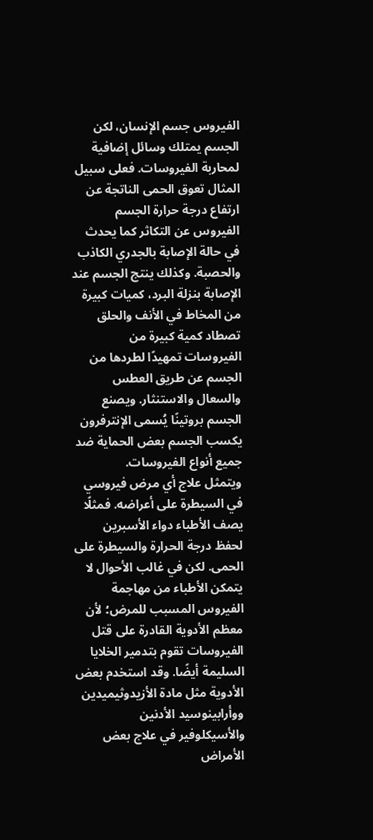الفيروس جسم الإنسان، لكن الجسم يمتلك وسائل إضافية لمحاربة الفيروسات. فعلى سبيل المثال تعوق الحمى الناتجة عن ارتفاع درجة حرارة الجسم الفيروس عن التكاثر كما يحدث في حالة الإصابة بالجدري الكاذب والحصبة. وكذلك ينتج الجسم عند الإصابة بنزلة البرد، كميات كبيرة من المخاط في الأنف والحلق تصطاد كمية كبيرة من الفيروسات تمهيدًا لطردها من الجسم عن طريق العطس والسعال والاستنثار. ويصنع الجسم بروتينًا يُسمى الإنترفرون يكسب الجسم بعض الحماية ضد جميع أنواع الفيروسات.
ويتمثل علاج أي مرض فيروسي في السيطرة على أعراضه. فمثلًا يصف الأطباء دواء الأسبرين لحفظ درجة الحرارة والسيطرة على الحمى. لكن في غالب الأحوال لا يتمكن الأطباء من مهاجمة الفيروس المسبب للمرض؛ لأن معظم الأدوية القادرة على قتل الفيروسات تقوم بتدمير الخلايا السليمة أيضًا. وقد استخدم بعض الأدوية مثل مادة الأزيدوثيميدين ووأرابينوسيد الأدنين والأسيكلوفير في علاج بعض الأمراض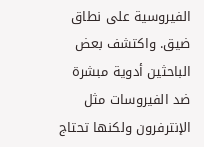الفيروسية على نطاق ضيق. واكتشف بعض الباحثين أدوية مبشرة ضد الفيروسات مثل الإنترفرون ولكنها تحتاج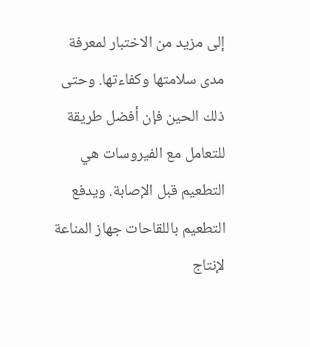إلى مزيد من الاختبار لمعرفة مدى سلامتها وكفاءتها. وحتى ذلك الحين فإن أفضل طريقة للتعامل مع الفيروسات هي التطعيم قبل الإصابة. ويدفع التطعيم باللقاحات جهاز المناعة لإنتاج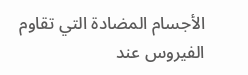الأجسام المضادة التي تقاوم الفيروس عند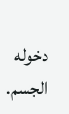دخوله الجسم.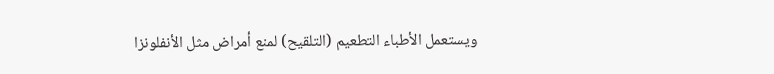ويستعمل الأطباء التطعيم (التلقيح) لمنع أمراض مثل الأنفلونزا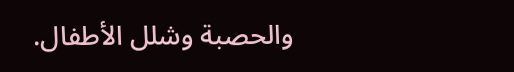والحصبة وشلل الأطفال.